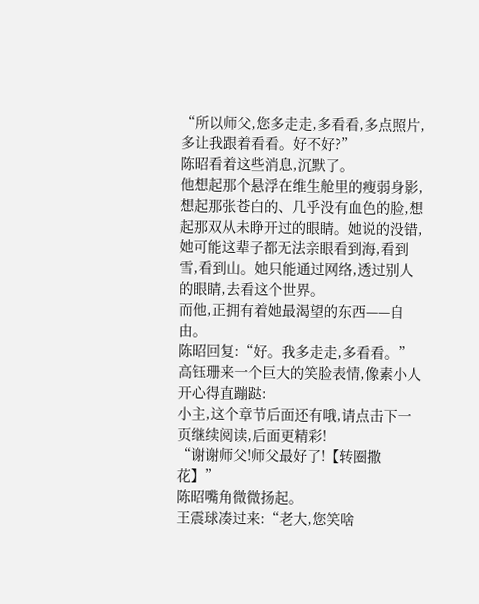“所以师父,您多走走,多看看,多点照片,多让我跟着看看。好不好?”
陈昭看着这些消息,沉默了。
他想起那个悬浮在维生舱里的瘦弱身影,想起那张苍白的、几乎没有血色的脸,想起那双从未睁开过的眼睛。她说的没错,她可能这辈子都无法亲眼看到海,看到雪,看到山。她只能通过网络,透过别人的眼睛,去看这个世界。
而他,正拥有着她最渴望的东西——自由。
陈昭回复:“好。我多走走,多看看。”
高钰珊来一个巨大的笑脸表情,像素小人开心得直蹦跶:
小主,这个章节后面还有哦,请点击下一页继续阅读,后面更精彩!
“谢谢师父!师父最好了!【转圈撒花】”
陈昭嘴角微微扬起。
王震球凑过来:“老大,您笑啥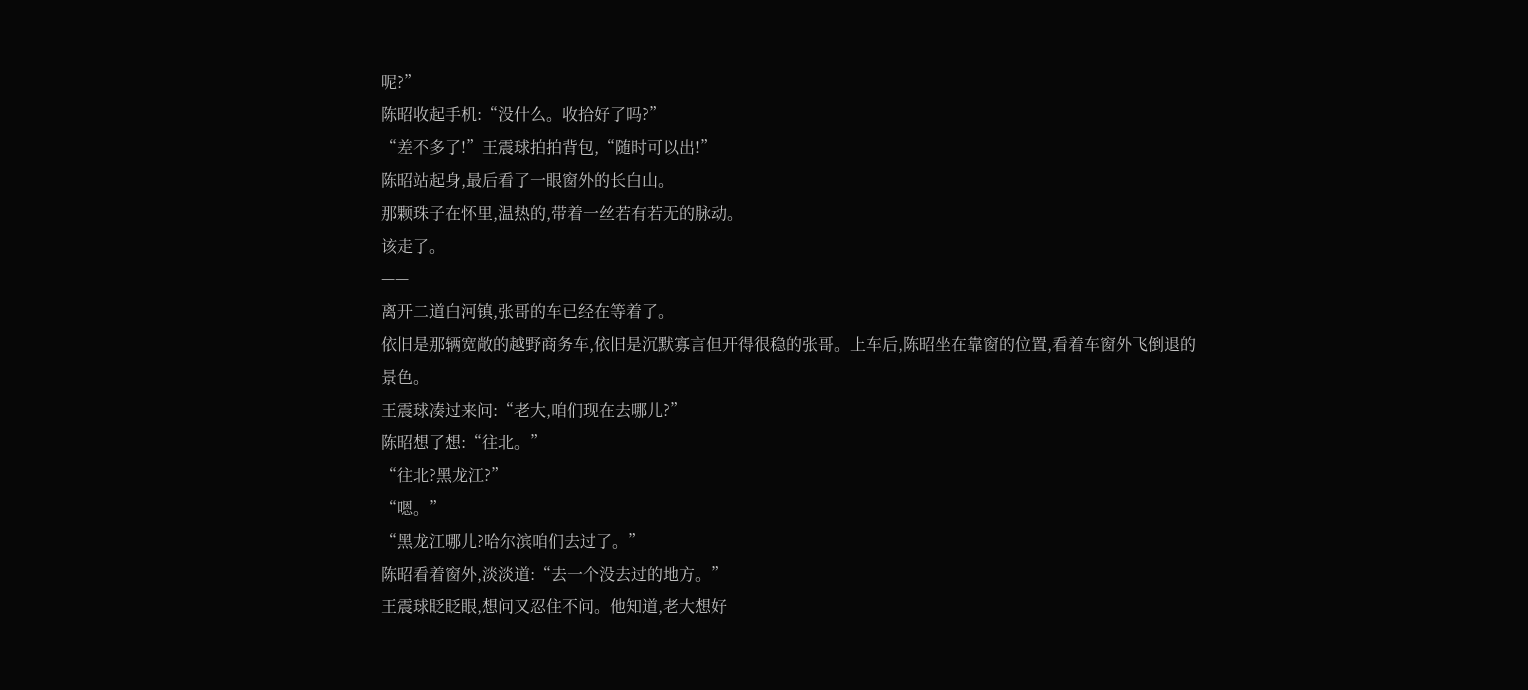呢?”
陈昭收起手机:“没什么。收拾好了吗?”
“差不多了!”王震球拍拍背包,“随时可以出!”
陈昭站起身,最后看了一眼窗外的长白山。
那颗珠子在怀里,温热的,带着一丝若有若无的脉动。
该走了。
——
离开二道白河镇,张哥的车已经在等着了。
依旧是那辆宽敞的越野商务车,依旧是沉默寡言但开得很稳的张哥。上车后,陈昭坐在靠窗的位置,看着车窗外飞倒退的景色。
王震球凑过来问:“老大,咱们现在去哪儿?”
陈昭想了想:“往北。”
“往北?黑龙江?”
“嗯。”
“黑龙江哪儿?哈尔滨咱们去过了。”
陈昭看着窗外,淡淡道:“去一个没去过的地方。”
王震球眨眨眼,想问又忍住不问。他知道,老大想好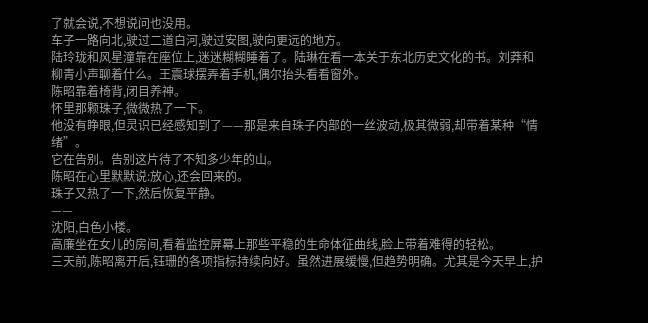了就会说,不想说问也没用。
车子一路向北,驶过二道白河,驶过安图,驶向更远的地方。
陆玲珑和风星潼靠在座位上,迷迷糊糊睡着了。陆琳在看一本关于东北历史文化的书。刘莽和柳青小声聊着什么。王震球摆弄着手机,偶尔抬头看看窗外。
陈昭靠着椅背,闭目养神。
怀里那颗珠子,微微热了一下。
他没有睁眼,但灵识已经感知到了——那是来自珠子内部的一丝波动,极其微弱,却带着某种“情绪”。
它在告别。告别这片待了不知多少年的山。
陈昭在心里默默说:放心,还会回来的。
珠子又热了一下,然后恢复平静。
——
沈阳,白色小楼。
高廉坐在女儿的房间,看着监控屏幕上那些平稳的生命体征曲线,脸上带着难得的轻松。
三天前,陈昭离开后,钰珊的各项指标持续向好。虽然进展缓慢,但趋势明确。尤其是今天早上,护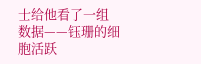士给他看了一组数据——钰珊的细胞活跃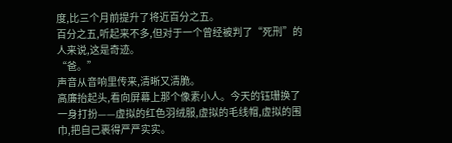度,比三个月前提升了将近百分之五。
百分之五,听起来不多,但对于一个曾经被判了“死刑”的人来说,这是奇迹。
“爸。”
声音从音响里传来,清晰又清脆。
高廉抬起头,看向屏幕上那个像素小人。今天的钰珊换了一身打扮——虚拟的红色羽绒服,虚拟的毛线帽,虚拟的围巾,把自己裹得严严实实。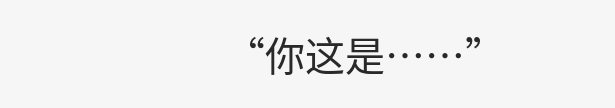“你这是……”